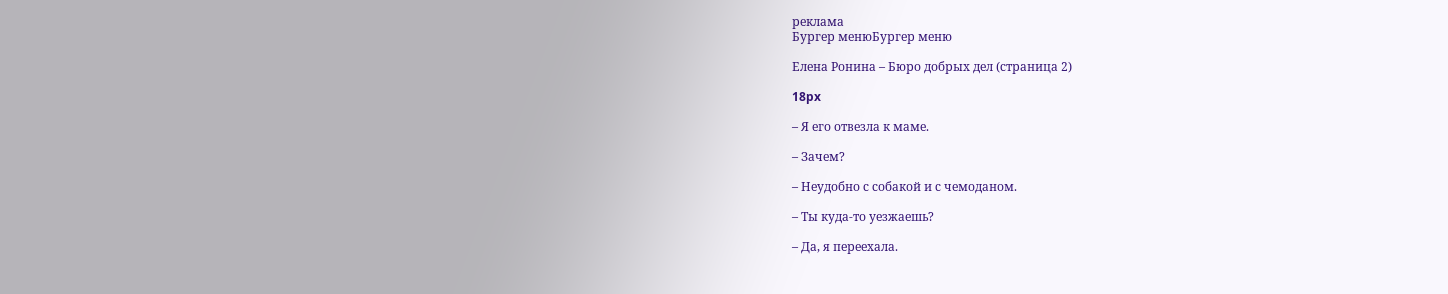реклама
Бургер менюБургер меню

Елена Ронина – Бюро добрых дел (страница 2)

18px

– Я его отвезла к маме.

– Зачем?

– Неудобно с собакой и с чемоданом.

– Ты куда-то уезжаешь?

– Да, я переехала.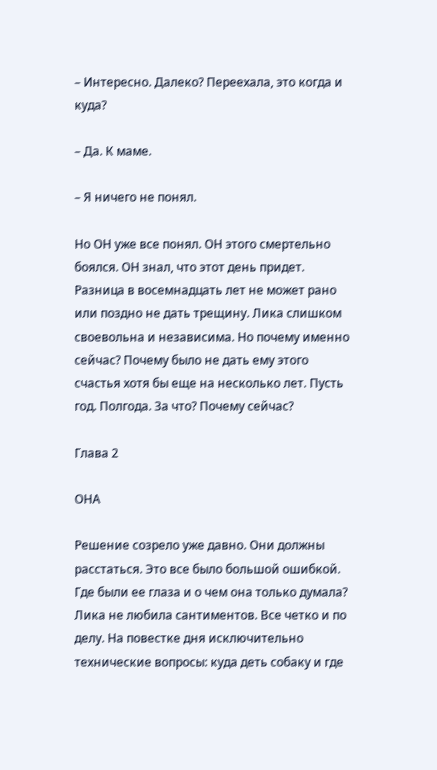– Интересно. Далеко? Переехала, это когда и куда?

– Да. К маме.

– Я ничего не понял.

Но ОН уже все понял. ОН этого смертельно боялся. ОН знал, что этот день придет. Разница в восемнадцать лет не может рано или поздно не дать трещину. Лика слишком своевольна и независима. Но почему именно сейчас? Почему было не дать ему этого счастья хотя бы еще на несколько лет. Пусть год. Полгода. За что? Почему сейчас?

Глава 2

ОНА

Решение созрело уже давно. Они должны расстаться. Это все было большой ошибкой. Где были ее глаза и о чем она только думала? Лика не любила сантиментов. Все четко и по делу. На повестке дня исключительно технические вопросы: куда деть собаку и где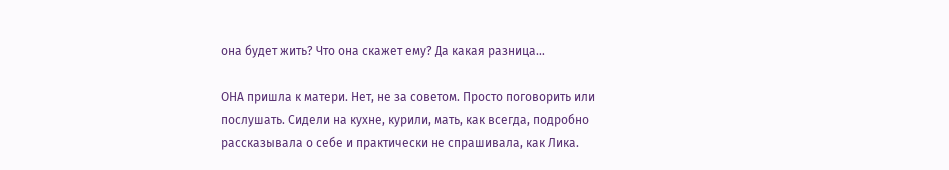она будет жить? Что она скажет ему? Да какая разница…

ОНА пришла к матери. Нет, не за советом. Просто поговорить или послушать. Сидели на кухне, курили, мать, как всегда, подробно рассказывала о себе и практически не спрашивала, как Лика.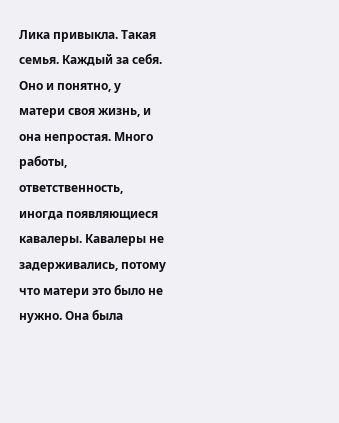Лика привыкла. Такая семья. Каждый за себя. Оно и понятно, у матери своя жизнь, и она непростая. Много работы, ответственность, иногда появляющиеся кавалеры. Кавалеры не задерживались, потому что матери это было не нужно. Она была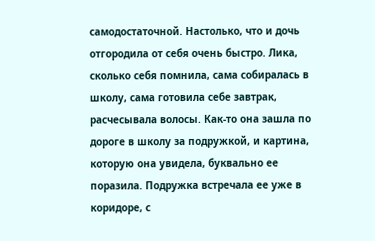самодостаточной. Настолько, что и дочь отгородила от себя очень быстро. Лика, сколько себя помнила, сама собиралась в школу, сама готовила себе завтрак, расчесывала волосы. Как-то она зашла по дороге в школу за подружкой, и картина, которую она увидела, буквально ее поразила. Подружка встречала ее уже в коридоре, с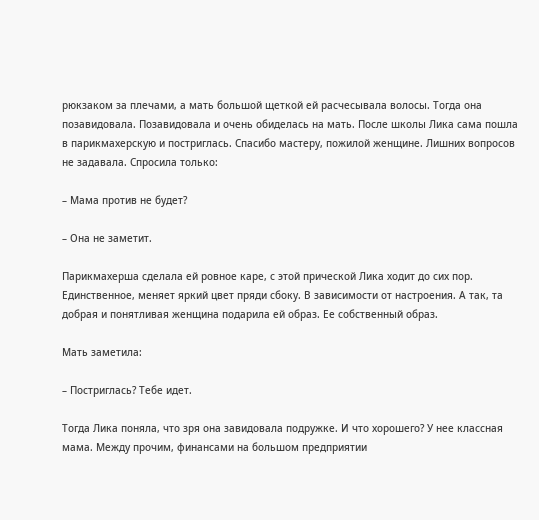рюкзаком за плечами, а мать большой щеткой ей расчесывала волосы. Тогда она позавидовала. Позавидовала и очень обиделась на мать. После школы Лика сама пошла в парикмахерскую и постриглась. Спасибо мастеру, пожилой женщине. Лишних вопросов не задавала. Спросила только:

– Мама против не будет?

– Она не заметит.

Парикмахерша сделала ей ровное каре, с этой прической Лика ходит до сих пор. Единственное, меняет яркий цвет пряди сбоку. В зависимости от настроения. А так, та добрая и понятливая женщина подарила ей образ. Ее собственный образ.

Мать заметила:

– Постриглась? Тебе идет.

Тогда Лика поняла, что зря она завидовала подружке. И что хорошего? У нее классная мама. Между прочим, финансами на большом предприятии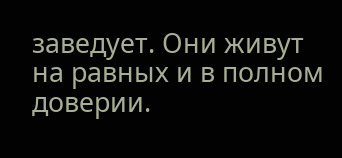заведует. Они живут на равных и в полном доверии.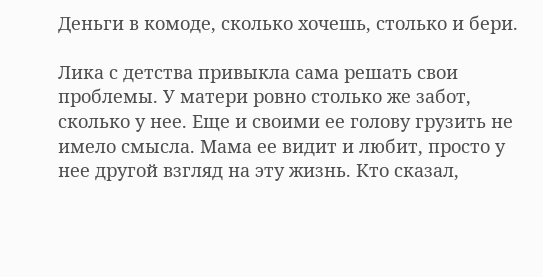Деньги в комоде, сколько хочешь, столько и бери.

Лика с детства привыкла сама решать свои проблемы. У матери ровно столько же забот, сколько у нее. Еще и своими ее голову грузить не имело смысла. Мама ее видит и любит, просто у нее другой взгляд на эту жизнь. Кто сказал,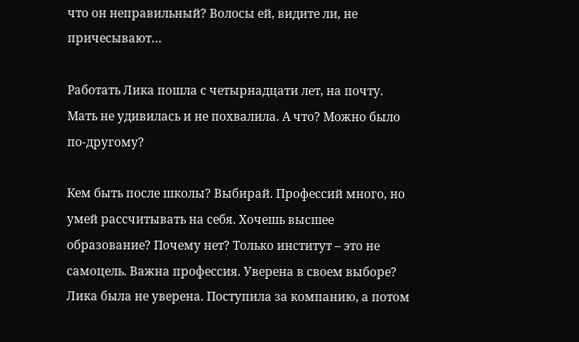что он неправильный? Волосы ей, видите ли, не причесывают…

Работать Лика пошла с четырнадцати лет, на почту. Мать не удивилась и не похвалила. А что? Можно было по-другому?

Кем быть после школы? Выбирай. Профессий много, но умей рассчитывать на себя. Хочешь высшее образование? Почему нет? Только институт – это не самоцель. Важна профессия. Уверена в своем выборе? Лика была не уверена. Поступила за компанию, а потом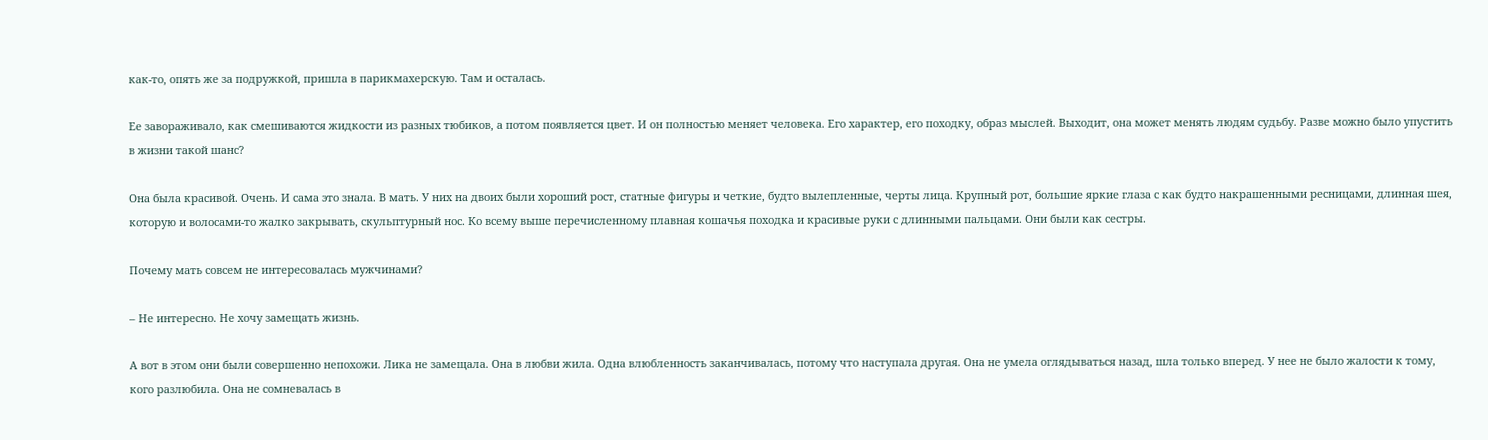как-то, опять же за подружкой, пришла в парикмахерскую. Там и осталась.

Ее завораживало, как смешиваются жидкости из разных тюбиков, а потом появляется цвет. И он полностью меняет человека. Его характер, его походку, образ мыслей. Выходит, она может менять людям судьбу. Разве можно было упустить в жизни такой шанс?

Она была красивой. Очень. И сама это знала. В мать. У них на двоих были хороший рост, статные фигуры и четкие, будто вылепленные, черты лица. Крупный рот, большие яркие глаза с как будто накрашенными ресницами, длинная шея, которую и волосами-то жалко закрывать, скульптурный нос. Ко всему выше перечисленному плавная кошачья походка и красивые руки с длинными пальцами. Они были как сестры.

Почему мать совсем не интересовалась мужчинами?

– Не интересно. Не хочу замещать жизнь.

А вот в этом они были совершенно непохожи. Лика не замещала. Она в любви жила. Одна влюбленность заканчивалась, потому что наступала другая. Она не умела оглядываться назад, шла только вперед. У нее не было жалости к тому, кого разлюбила. Она не сомневалась в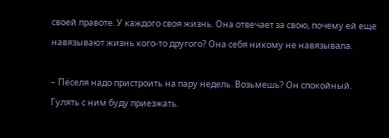своей правоте. У каждого своя жизнь. Она отвечает за свою, почему ей еще навязывают жизнь кого-то другого? Она себя никому не навязывала.

– Пёселя надо пристроить на пару недель. Возьмешь? Он спокойный. Гулять с ним буду приезжать.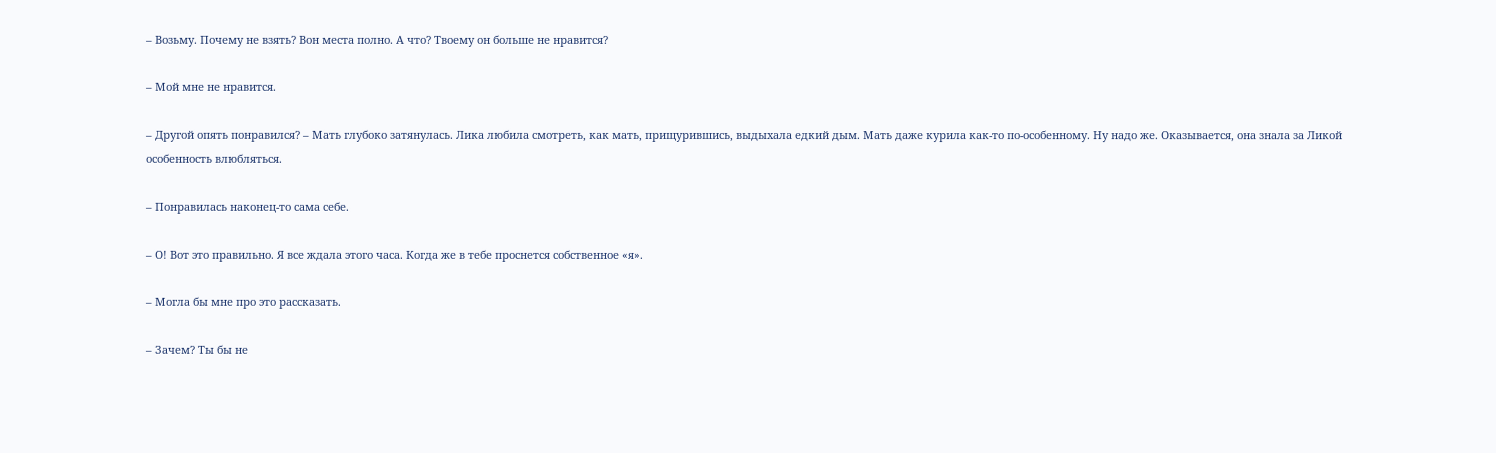– Возьму. Почему не взять? Вон места полно. А что? Твоему он больше не нравится?

– Мой мне не нравится.

– Другой опять понравился? – Мать глубоко затянулась. Лика любила смотреть, как мать, прищурившись, выдыхала едкий дым. Мать даже курила как-то по-особенному. Ну надо же. Оказывается, она знала за Ликой особенность влюбляться.

– Понравилась наконец-то сама себе.

– О! Вот это правильно. Я все ждала этого часа. Когда же в тебе проснется собственное «я».

– Могла бы мне про это рассказать.

– Зачем? Ты бы не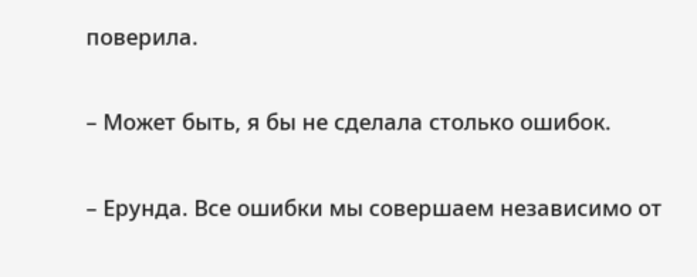поверила.

– Может быть, я бы не сделала столько ошибок.

– Ерунда. Все ошибки мы совершаем независимо от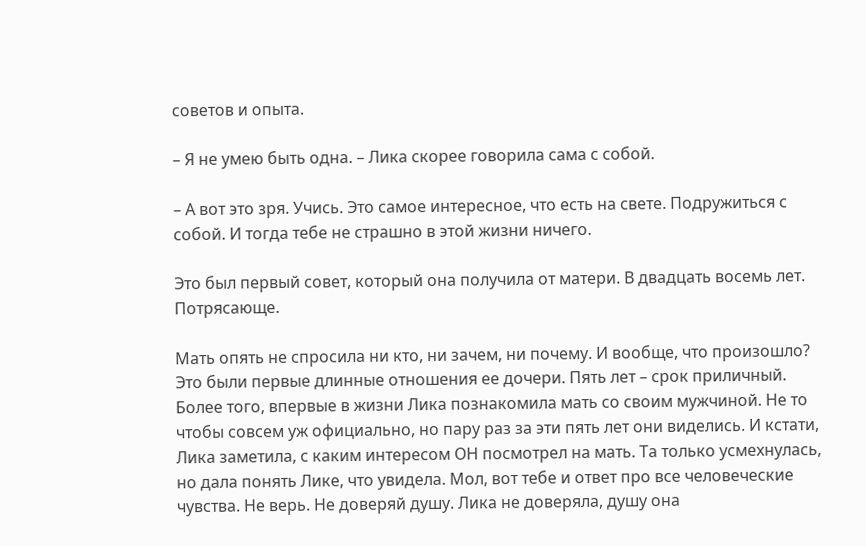советов и опыта.

– Я не умею быть одна. – Лика скорее говорила сама с собой.

– А вот это зря. Учись. Это самое интересное, что есть на свете. Подружиться с собой. И тогда тебе не страшно в этой жизни ничего.

Это был первый совет, который она получила от матери. В двадцать восемь лет. Потрясающе.

Мать опять не спросила ни кто, ни зачем, ни почему. И вообще, что произошло? Это были первые длинные отношения ее дочери. Пять лет – срок приличный. Более того, впервые в жизни Лика познакомила мать со своим мужчиной. Не то чтобы совсем уж официально, но пару раз за эти пять лет они виделись. И кстати, Лика заметила, с каким интересом ОН посмотрел на мать. Та только усмехнулась, но дала понять Лике, что увидела. Мол, вот тебе и ответ про все человеческие чувства. Не верь. Не доверяй душу. Лика не доверяла, душу она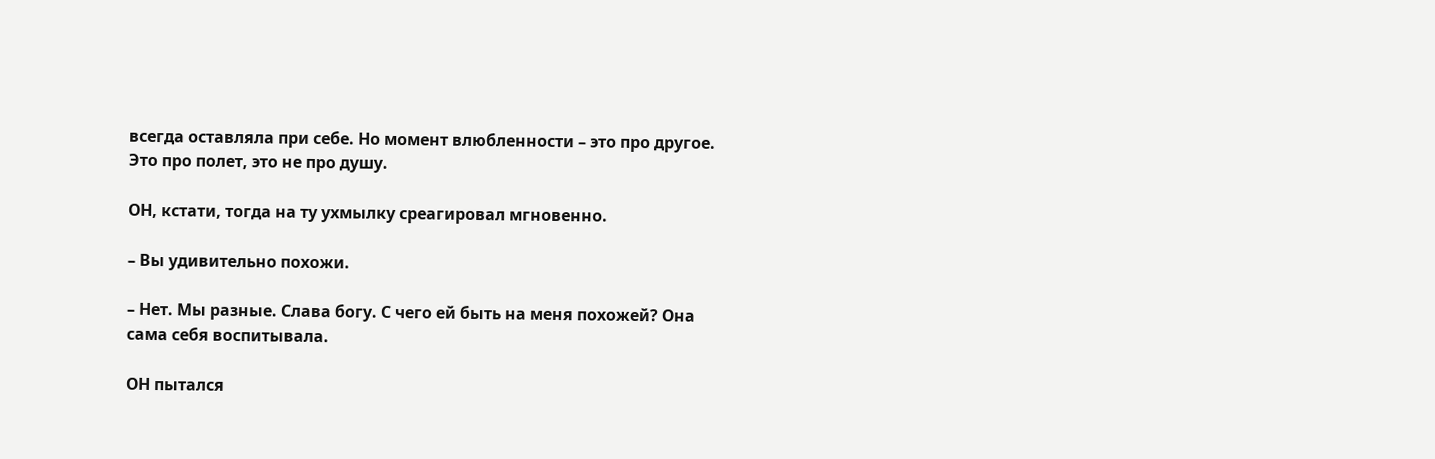всегда оставляла при себе. Но момент влюбленности – это про другое. Это про полет, это не про душу.

ОН, кстати, тогда на ту ухмылку среагировал мгновенно.

– Вы удивительно похожи.

– Нет. Мы разные. Слава богу. С чего ей быть на меня похожей? Она сама себя воспитывала.

ОН пытался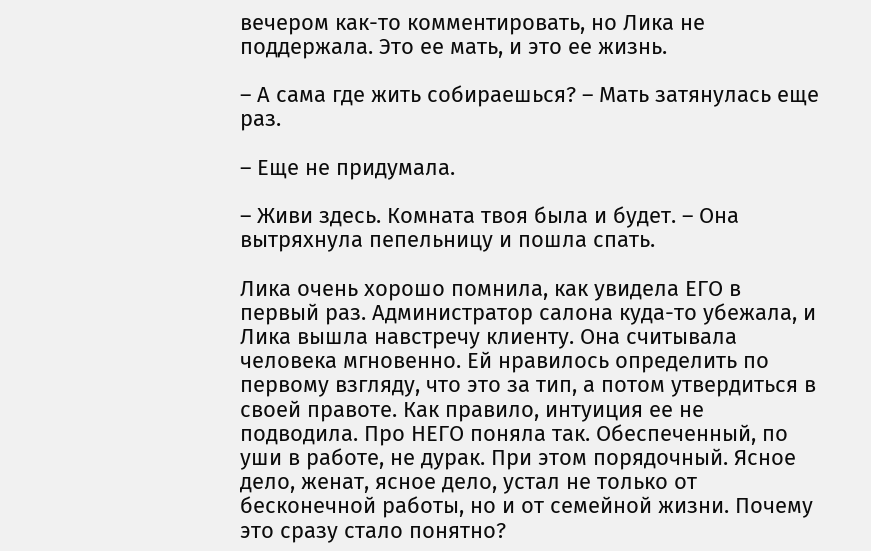вечером как-то комментировать, но Лика не поддержала. Это ее мать, и это ее жизнь.

– А сама где жить собираешься? – Мать затянулась еще раз.

– Еще не придумала.

– Живи здесь. Комната твоя была и будет. – Она вытряхнула пепельницу и пошла спать.

Лика очень хорошо помнила, как увидела ЕГО в первый раз. Администратор салона куда-то убежала, и Лика вышла навстречу клиенту. Она считывала человека мгновенно. Ей нравилось определить по первому взгляду, что это за тип, а потом утвердиться в своей правоте. Как правило, интуиция ее не подводила. Про НЕГО поняла так. Обеспеченный, по уши в работе, не дурак. При этом порядочный. Ясное дело, женат, ясное дело, устал не только от бесконечной работы, но и от семейной жизни. Почему это сразу стало понятно?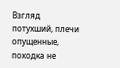Взгляд потухший, плечи опущенные, походка не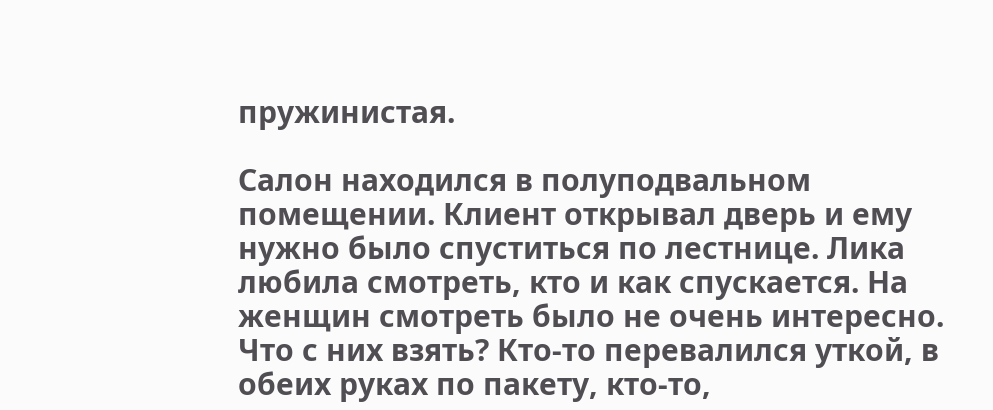пружинистая.

Салон находился в полуподвальном помещении. Клиент открывал дверь и ему нужно было спуститься по лестнице. Лика любила смотреть, кто и как спускается. На женщин смотреть было не очень интересно. Что с них взять? Кто-то перевалился уткой, в обеих руках по пакету, кто-то,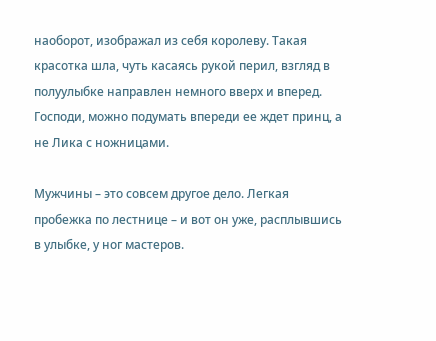наоборот, изображал из себя королеву. Такая красотка шла, чуть касаясь рукой перил, взгляд в полуулыбке направлен немного вверх и вперед. Господи, можно подумать впереди ее ждет принц, а не Лика с ножницами.

Мужчины – это совсем другое дело. Легкая пробежка по лестнице – и вот он уже, расплывшись в улыбке, у ног мастеров.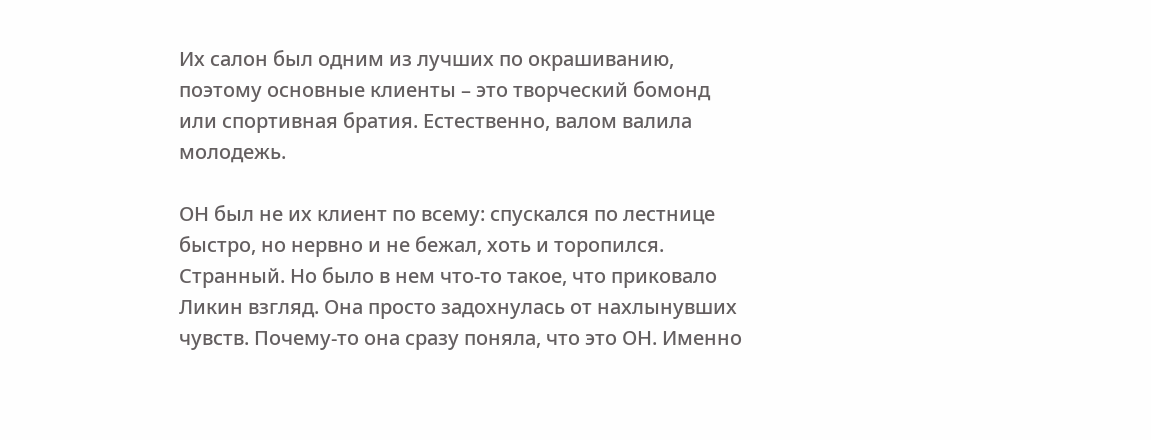Их салон был одним из лучших по окрашиванию, поэтому основные клиенты – это творческий бомонд или спортивная братия. Естественно, валом валила молодежь.

ОН был не их клиент по всему: спускался по лестнице быстро, но нервно и не бежал, хоть и торопился. Странный. Но было в нем что-то такое, что приковало Ликин взгляд. Она просто задохнулась от нахлынувших чувств. Почему-то она сразу поняла, что это ОН. Именно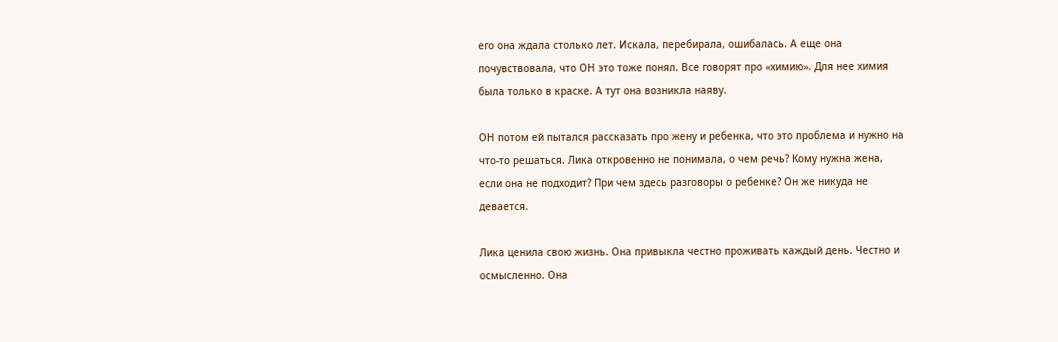его она ждала столько лет. Искала, перебирала, ошибалась. А еще она почувствовала, что ОН это тоже понял. Все говорят про «химию». Для нее химия была только в краске. А тут она возникла наяву.

ОН потом ей пытался рассказать про жену и ребенка, что это проблема и нужно на что-то решаться. Лика откровенно не понимала, о чем речь? Кому нужна жена, если она не подходит? При чем здесь разговоры о ребенке? Он же никуда не девается.

Лика ценила свою жизнь. Она привыкла честно проживать каждый день. Честно и осмысленно. Она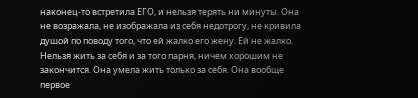наконец-то встретила ЕГО, и нельзя терять ни минуты. Она не возражала, не изображала из себя недотрогу, не кривила душой по поводу того, что ей жалко его жену. Ей не жалко. Нельзя жить за себя и за того парня, ничем хорошим не закончится. Она умела жить только за себя. Она вообще первое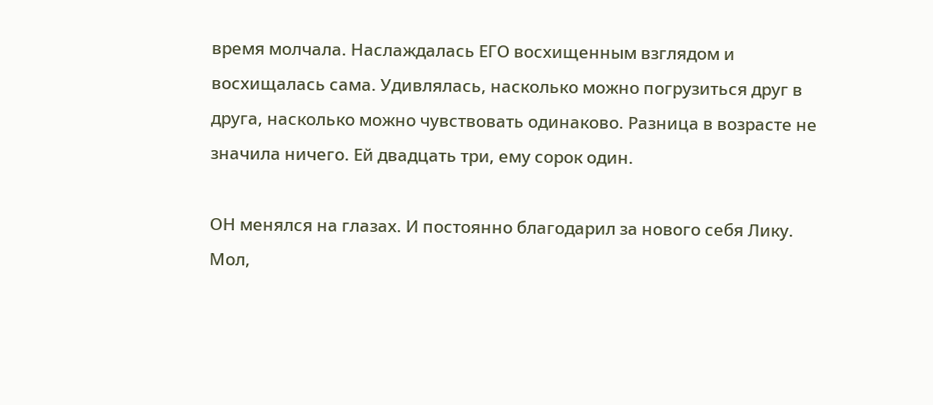время молчала. Наслаждалась ЕГО восхищенным взглядом и восхищалась сама. Удивлялась, насколько можно погрузиться друг в друга, насколько можно чувствовать одинаково. Разница в возрасте не значила ничего. Ей двадцать три, ему сорок один.

ОН менялся на глазах. И постоянно благодарил за нового себя Лику. Мол,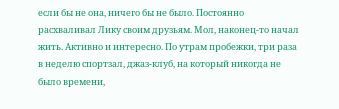если бы не она, ничего бы не было. Постоянно расхваливал Лику своим друзьям. Мол, наконец-то начал жить. Активно и интересно. По утрам пробежки, три раза в неделю спортзал, джаз-клуб, на который никогда не было времени,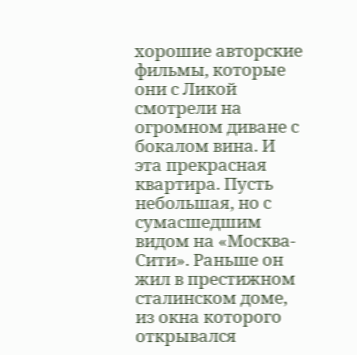хорошие авторские фильмы, которые они с Ликой смотрели на огромном диване с бокалом вина. И эта прекрасная квартира. Пусть небольшая, но с сумасшедшим видом на «Москва-Сити». Раньше он жил в престижном сталинском доме, из окна которого открывался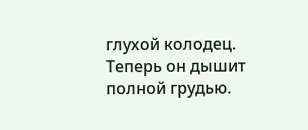глухой колодец. Теперь он дышит полной грудью.